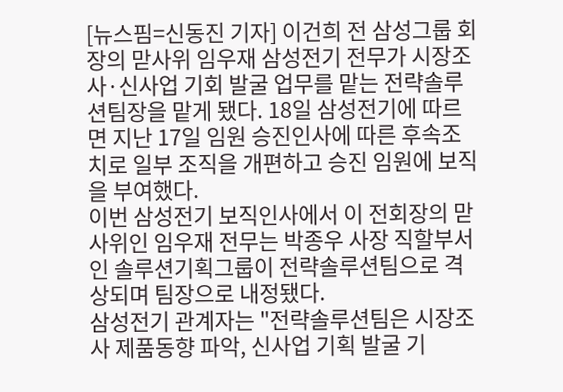[뉴스핌=신동진 기자] 이건희 전 삼성그룹 회장의 맏사위 임우재 삼성전기 전무가 시장조사·신사업 기회 발굴 업무를 맡는 전략솔루션팀장을 맡게 됐다. 18일 삼성전기에 따르면 지난 17일 임원 승진인사에 따른 후속조치로 일부 조직을 개편하고 승진 임원에 보직을 부여했다.
이번 삼성전기 보직인사에서 이 전회장의 맏사위인 임우재 전무는 박종우 사장 직할부서인 솔루션기획그룹이 전략솔루션팀으로 격상되며 팀장으로 내정됐다.
삼성전기 관계자는 "전략솔루션팀은 시장조사 제품동향 파악, 신사업 기획 발굴 기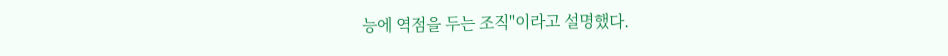능에 역점을 두는 조직"이라고 설명했다.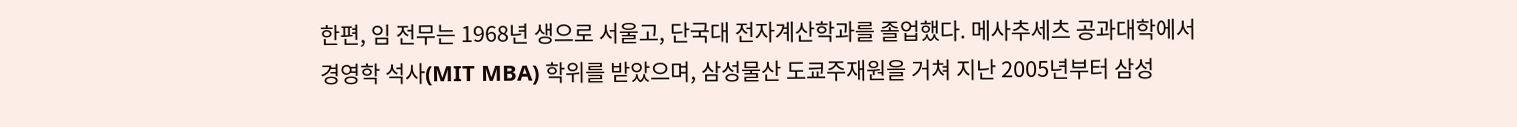한편, 임 전무는 1968년 생으로 서울고, 단국대 전자계산학과를 졸업했다. 메사추세츠 공과대학에서 경영학 석사(MIT MBA) 학위를 받았으며, 삼성물산 도쿄주재원을 거쳐 지난 2005년부터 삼성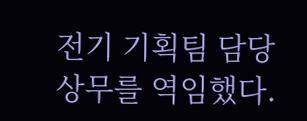전기 기획팀 담당 상무를 역임했다.